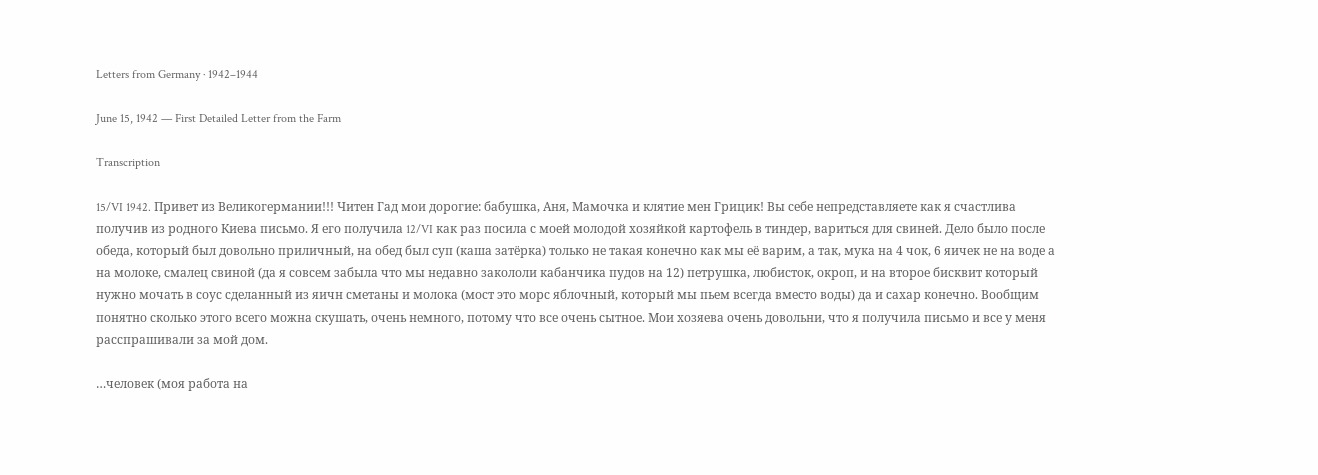Letters from Germany · 1942–1944

June 15, 1942 — First Detailed Letter from the Farm

Transcription

15/VI 1942. Привет из Великогермании!!! Читен Гад мои дорогие: бабушка, Аня, Мамочка и клятие мен Грицик! Вы себе непредставляете как я счастлива получив из родного Киева письмо. Я его получила 12/VI как раз посила с моей молодой хозяйкой картофель в тиндер, вариться для свиней. Дело было после обеда, который был довольно приличный, на обед был суп (каша затёрка) только не такая конечно как мы её варим, а так, мука на 4 чок, 6 яичек не на воде а на молоке, смалец свиной (да я совсем забыла что мы недавно закололи кабанчика пудов на 12) петрушка, любисток, окроп, и на второе бисквит который нужно мочать в соус сделанный из яичн сметаны и молока (мост это морс яблочный, который мы пьем всегда вместо воды) да и сахар конечно. Вообщим понятно сколько этого всего можна скушать, очень немного, потому что все очень сытное. Мои хозяева очень довольни, что я получила письмо и все у меня расспрашивали за мой дом.

…человек (моя работа на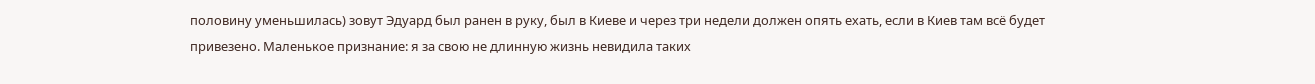половину уменьшилась) зовут Эдуард был ранен в руку, был в Киеве и через три недели должен опять ехать, если в Киев там всё будет привезено. Маленькое признание: я за свою не длинную жизнь невидила таких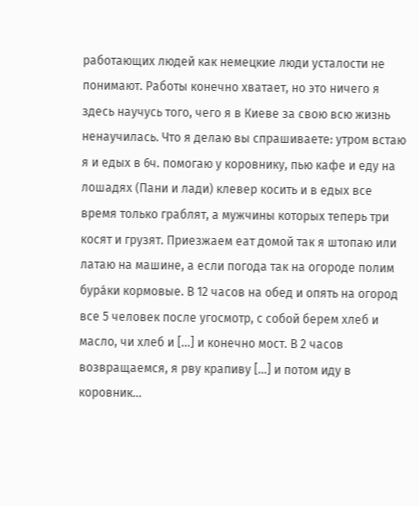работающих людей как немецкие люди усталости не понимают. Работы конечно хватает, но это ничего я здесь научусь того, чего я в Киеве за свою всю жизнь ненаучилась. Что я делаю вы спрашиваете: утром встаю я и едых в 6ч. помогаю у коровнику, пью кафе и еду на лошадях (Пани и лади) клевер косить и в едых все время только граблят, а мужчины которых теперь три косят и грузят. Приезжаем еат домой так я штопаю или латаю на машине, а если погода так на огороде полим бурáки кормовые. В 12 часов на обед и опять на огород все 5 человек после угосмотр, с собой берем хлеб и масло, чи хлеб и […] и конечно мост. В 2 часов возвращаемся, я рву крапиву […] и потом иду в коровник…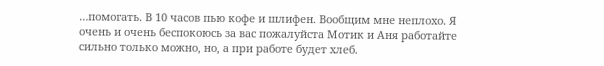…помогать. В 10 часов пью кофе и шлифен. Вообщим мне неплохо. Я очень и очень беспокоюсь за вас пожалуйста Мотик и Аня работайте сильно только можно, но, а при работе будет хлеб.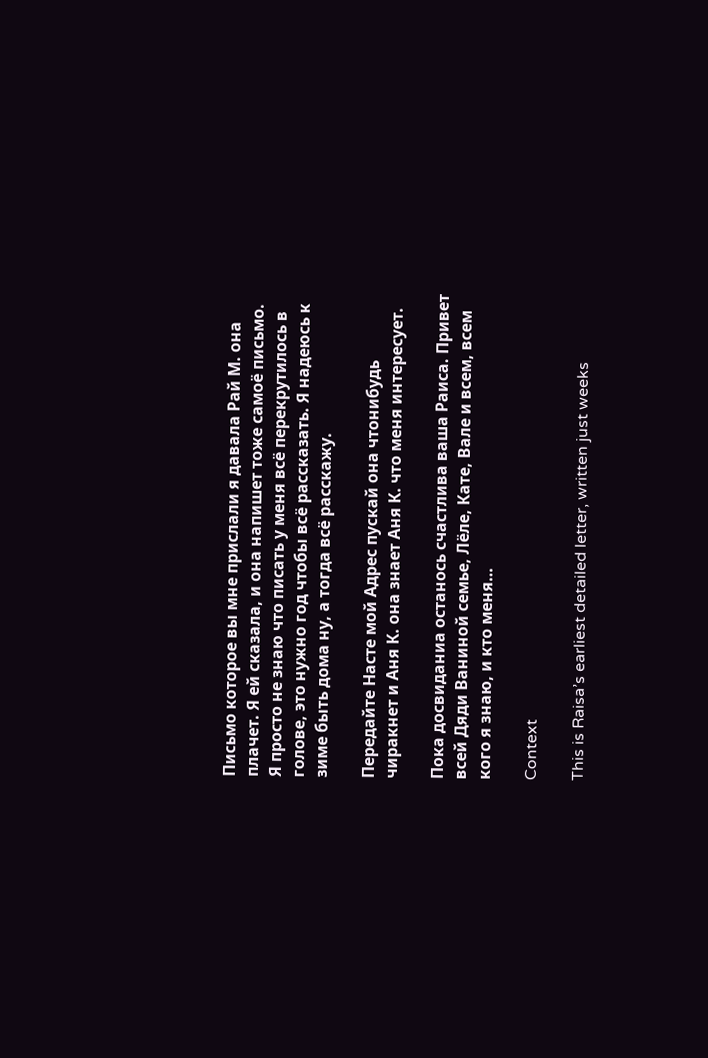Письмо которое вы мне прислали я давала Рай М. она плачет. Я ей сказала, и она напишет тоже самоё письмо. Я просто не знаю что писать у меня всё перекрутилось в голове, это нужно год чтобы всё рассказать. Я надеюсь к зиме быть дома ну, а тогда всё расскажу.

Передайте Насте мой Адрес пускай она чтонибудь чиракнет и Аня К. она знает Аня К. что меня интересует.

Пока досвиданиа останось счастлива ваша Раиса. Привет всей Дяди Ваниной семье, Лёле, Кате, Вале и всем, всем кого я знаю, и кто меня…

Context

This is Raisa’s earliest detailed letter, written just weeks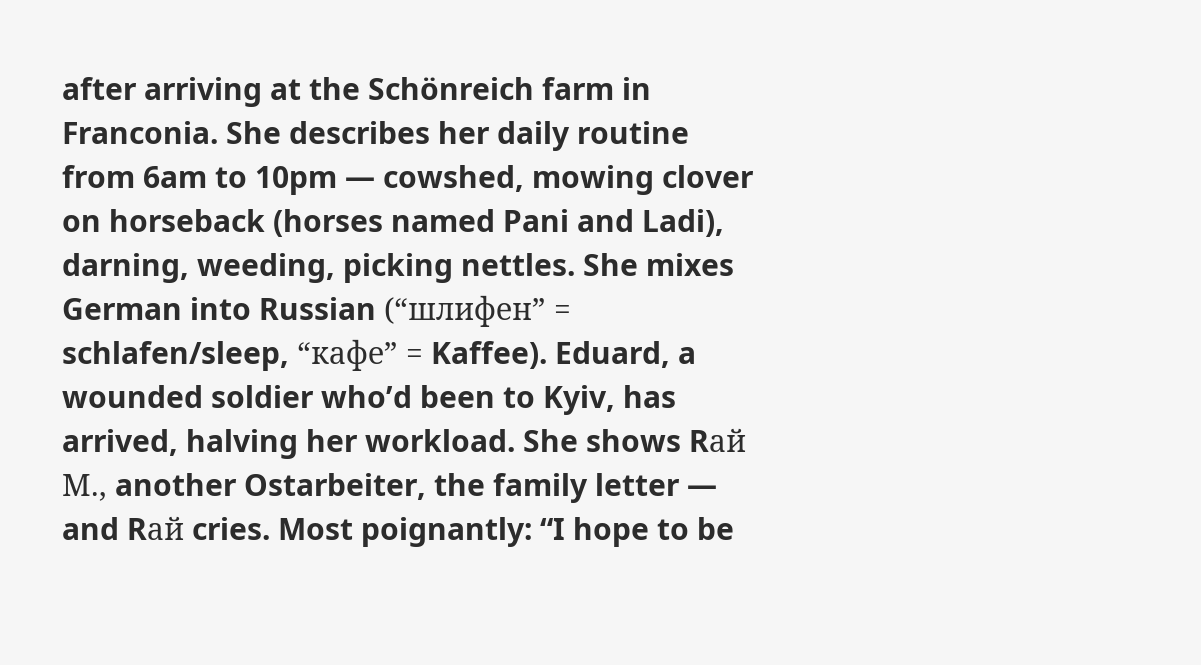after arriving at the Schönreich farm in Franconia. She describes her daily routine from 6am to 10pm — cowshed, mowing clover on horseback (horses named Pani and Ladi), darning, weeding, picking nettles. She mixes German into Russian (“шлифен” = schlafen/sleep, “кафе” = Kaffee). Eduard, a wounded soldier who’d been to Kyiv, has arrived, halving her workload. She shows Rай М., another Ostarbeiter, the family letter — and Rай cries. Most poignantly: “I hope to be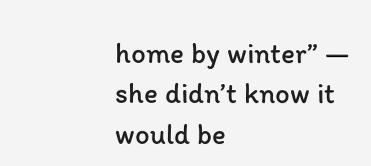home by winter” — she didn’t know it would be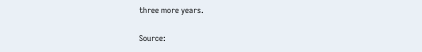three more years.

Source: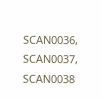SCAN0036, SCAN0037, SCAN0038